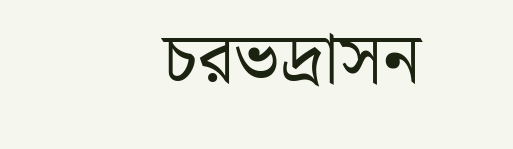চরভদ্রাসন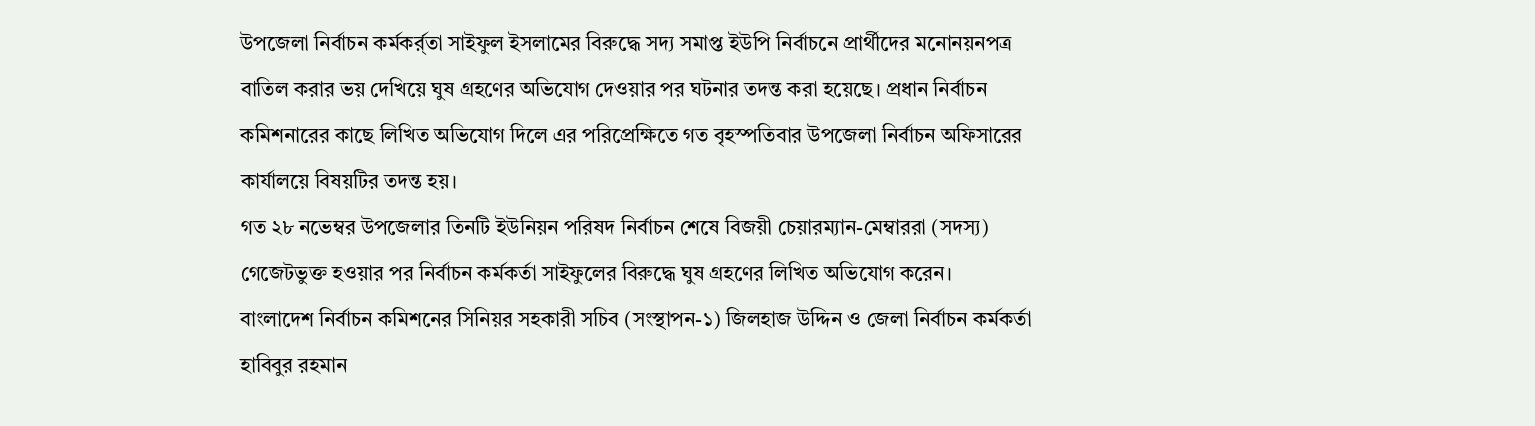উপজেলা নির্বাচন কর্মকর্র্তা সাইফুল ইসলামের বিরুদ্ধে সদ্য সমাপ্ত ইউপি নির্বাচনে প্রার্থীদের মনোনয়নপত্র বাতিল করার ভয় দেখিয়ে ঘুষ গ্রহণের অভিযোগ দেওয়ার পর ঘটনার তদন্ত করা হয়েছে। প্রধান নির্বাচন কমিশনারের কাছে লিখিত অভিযোগ দিলে এর পরিপ্রেক্ষিতে গত বৃহস্পতিবার উপজেলা নির্বাচন অফিসারের কার্যালয়ে বিষয়টির তদন্ত হয়।
গত ২৮ নভেম্বর উপজেলার তিনটি ইউনিয়ন পরিষদ নির্বাচন শেষে বিজয়ী চেয়ারম্যান-মেম্বাররা (সদস্য) গেজেটভুক্ত হওয়ার পর নির্বাচন কর্মকর্তা সাইফুলের বিরুদ্ধে ঘুষ গ্রহণের লিখিত অভিযোগ করেন।
বাংলাদেশ নির্বাচন কমিশনের সিনিয়র সহকারী সচিব (সংস্থাপন-১) জিলহাজ উদ্দিন ও জেলা নির্বাচন কর্মকর্তা হাবিবুর রহমান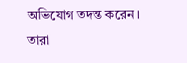অভিযোগ তদন্ত করেন। তারা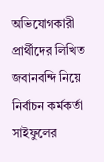অভিযোগকারী প্রার্থীদের লিখিত জবানবন্দি নিয়ে নির্বাচন কর্মকর্তা সাইফুলের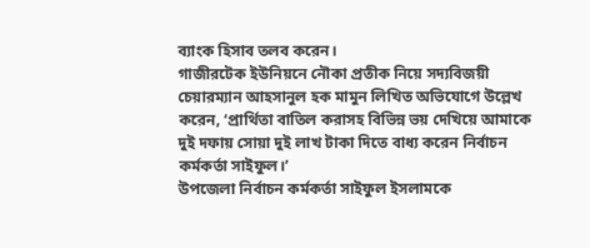ব্যাংক হিসাব তলব করেন।
গাজীরটেক ইউনিয়নে নৌকা প্রতীক নিয়ে সদ্যবিজয়ী চেয়ারম্যান আহসানুল হক মামুন লিখিত অভিযোগে উল্লেখ করেন, ‘প্রার্থিতা বাতিল করাসহ বিভিন্ন ভয় দেখিয়ে আমাকে দুই দফায় সোয়া দুই লাখ টাকা দিতে বাধ্য করেন নির্বাচন কর্মকর্তা সাইফুল।’
উপজেলা নির্বাচন কর্মকর্তা সাইফুল ইসলামকে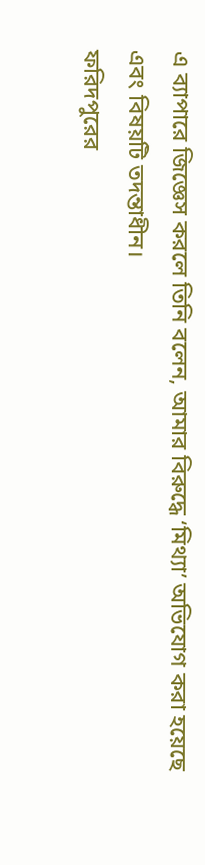এ ব্যাপারে জিজ্ঞেস করলে তিনি বলেন, আমার বিরুদ্ধে ‘মিথ্যা’ অভিযোগ করা হয়েছে এবং বিষয়টি তদন্তাধীন।
ফরিদপুরের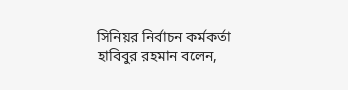সিনিয়র নির্বাচন কর্মকর্তা হাবিবুর রহমান বলেন,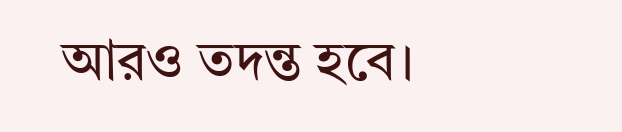আরও তদন্ত হবে।